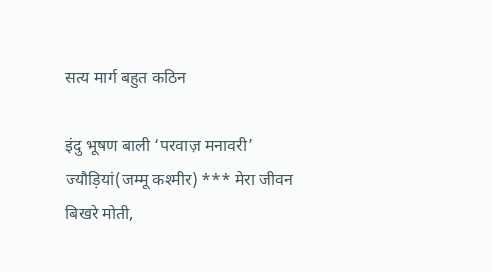सत्य मार्ग बहुत कठिन

इंदु भूषण बाली ‘परवाज़ मनावरी’ ज्यौड़ियां(जम्मू कश्मीर) *** मेरा जीवन बिखरे मोती,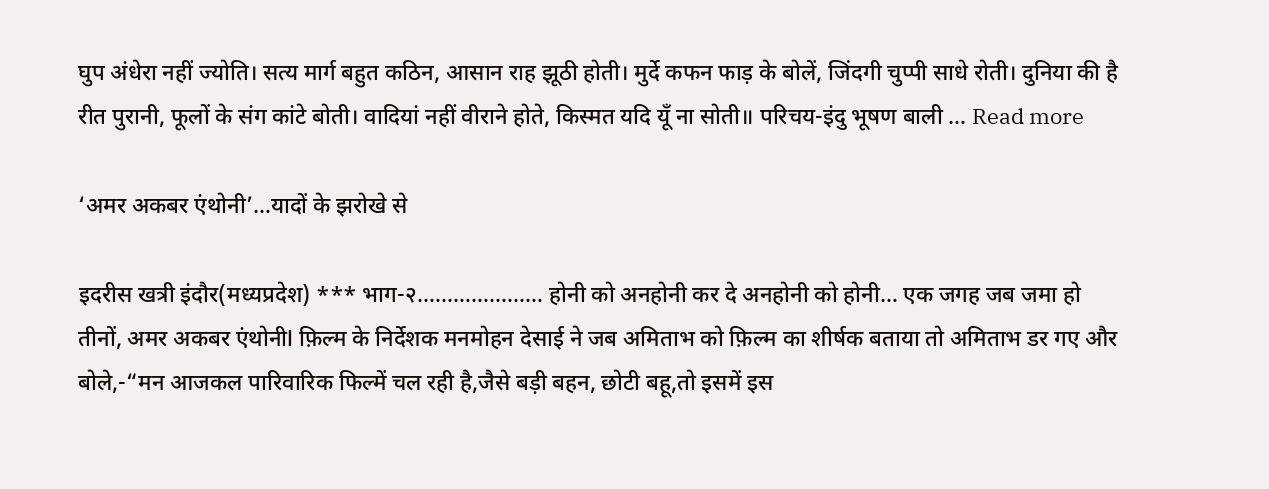घुप अंधेरा नहीं ज्योति। सत्य मार्ग बहुत कठिन, आसान राह झूठी होती। मुर्दे कफन फाड़ के बोलें, जिंदगी चुप्पी साधे रोती। दुनिया की है रीत पुरानी, फूलों के संग कांटे बोती। वादियां नहीं वीराने होते, किस्मत यदि यूँ ना सोती॥ परिचय-इंदु भूषण बाली … Read more

‘अमर अकबर एंथोनी’…यादों के झरोखे से

इदरीस खत्री इंदौर(मध्यप्रदेश) *** भाग-२………………… होनी को अनहोनी कर दे अनहोनी को होनी… एक जगह जब जमा हो तीनों, अमर अकबर एंथोनीl फ़िल्म के निर्देशक मनमोहन देसाई ने जब अमिताभ को फ़िल्म का शीर्षक बताया तो अमिताभ डर गए और बोले,-“मन आजकल पारिवारिक फिल्में चल रही है,जैसे बड़ी बहन, छोटी बहू,तो इसमें इस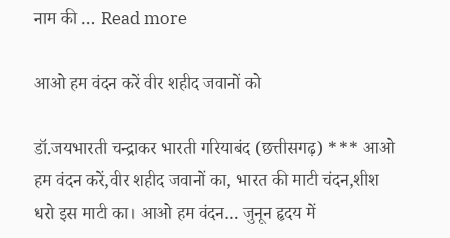नाम की … Read more

आओ हम वंदन करें वीर शहीद जवानों को

डॉ.जयभारती चन्द्राकर भारती गरियाबंद (छत्तीसगढ़) *** आओ हम वंदन करें,वीर शहीद जवानों का, भारत की माटी चंदन,शीश धरो इस माटी का। आओ हम वंदन… जुनून हृदय में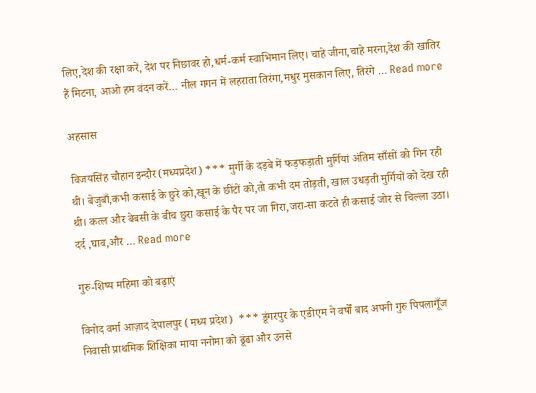लिए,देश की रक्षा करें, देश पर निछावर हो,धर्म-कर्म स्वाभिमान लिए। चाहे जीना,चाहे मरना,देश की खातिर हैं मिटना, आओ हम वंदन करें… नील गगन में लहराता तिरंगा,मधुर मुसकान लिए, तिरंगे … Read more

अहसास

विजयसिंह चौहान इन्दौर(मध्यप्रदेश) *** मुर्गी के दड़बे में फड़फड़ाती मुर्गियां अंतिम साँसों को गिन रही थी। बेजुबाँ,कभी कसाई के छुरे को,खून के छींटों को,तो कभी दम तोड़ती, खाल उधड़ती मुर्गियों को देख रही थी। कत्ल और बेबसी के बीच छुरा कसाई के पैर पर जा गिरा,जरा-सा कटते ही कसाई जोर से चिल्ला उठा। दर्द ,घाव,और … Read more

गुरु-शिष्य महिमा को बढ़ाएं

विनोद वर्मा आज़ाद देपालपुर (मध्य प्रदेश)  *** डूंगरपुर के एडीएम ने वर्षों बाद अपनी गुरु पिपलागूँज निवासी प्राथमिक शिक्षिका माया ननोमा को ढूंढा और उनसे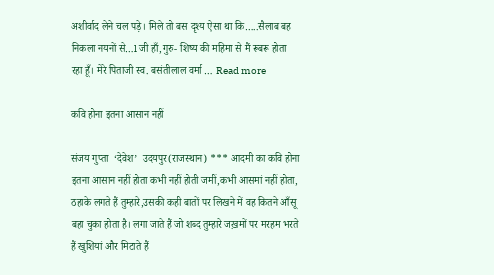अशीर्वाद लेने चल पड़े। मिले तो बस दृश्य ऐसा था कि…..सैलाब बह निकला नयनों से…l जी हाँ,गुरु- शिष्य की महिमा से मैं रूबरू होता रहा हूँ। मेरे पिताजी स्व. बसंतीलाल वर्मा … Read more

कवि होना इतना आसान नहीं

संजय गुप्ता  ‘देवेश’  उदयपुर(राजस्थान) *** आदमी का कवि होना इतना आसान नहीं होता कभी नहीं होती जमीं,कभी आसमां नहीं होता, ठहाके लगते हैं तुम्हारे,उसकी कही बातों पर लिखने में वह कितने आँसू बहा चुका होता है। लगा जाते हैं जो शब्द तुम्हारे जख़मों पर मरहम भरते हैं खुशियां और मिटाते हैं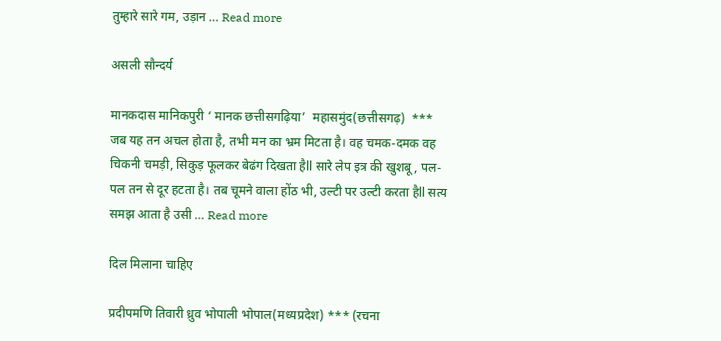तुम्हारे सारे गम, उड़ान … Read more

असली सौन्दर्य

मानकदास मानिकपुरी ‘ मानक छत्तीसगढ़िया’  महासमुंद(छत्तीसगढ़)  *** जब यह तन अचल होता है, तभी मन का भ्रम मिटता है। वह चमक-दमक वह चिकनी चमड़ी, सिकुड़ फूलकर बेढंग दिखता हैll सारे लेप इत्र की खुशबू, पल-पल तन से दूर हटता है। तब चूमने वाला होंठ भी, उल्टी पर उल्टी करता हैll सत्य समझ आता है उसी … Read more

दिल मिलाना चाहिए

प्रदीपमणि तिवारी ध्रुव भोपाली भोपाल(मध्यप्रदेश) *** (रचना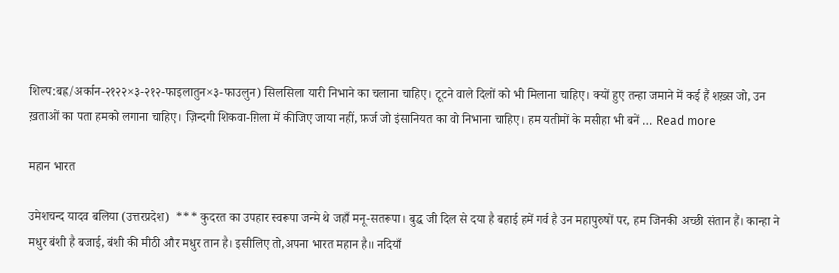शिल्प:बह्र/अर्कान-२१२२×३-२१२-फाइलातुन×३-फाउलुन) सिलसिला यारी निभाने का चलाना चाहिए। टूटने वाले दिलों को भी मिलाना चाहिए। क्यों हुए तन्हा जमाने में कई हैं शख़्स जो, उन ख़ताओं का पता हमको लगाना चाहिए। ज़िन्दगी शिकवा-ग़िला में कीजिए जाया नहीं, फ़र्ज जो इंसानियत का वो निभाना चाहिए। हम यतीमों के मसीहा भी बनें … Read more

महान भारत

उमेशचन्द यादव बलिया (उत्तरप्रदेश)  *** कुदरत का उपहार स्वरूपा जन्मे थे जहाँ मनू-सतरूपा। बुद्ध जी दिल से दया है बहाई हमें गर्व है उन महापुरुषों पर, हम जिनकी अच्छी संतान हैं। कान्हा ने मधुर बंशी है बजाई, बंशी की मीठी और मधुर तान है। इसीलिए तो,अपना भारत महान है॥ नदियाँ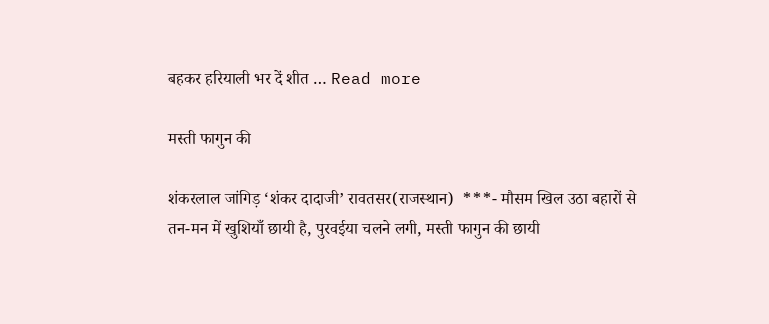बहकर हरियाली भर दें शीत … Read more

मस्ती फागुन की

शंकरलाल जांगिड़ ‘शंकर दादाजी’ रावतसर(राजस्थान)  ***- मौसम खिल उठा बहारों से तन-मन में खुशियाँ छायी है, पुरवईया चलने लगी, मस्ती फागुन की छायी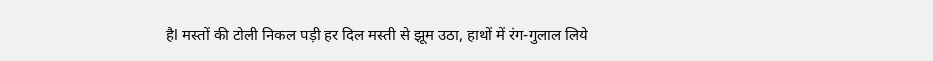हैl मस्तों की टोली निकल पड़ी हर दिल मस्ती से झूम उठा, हाथों में रंग-गुलाल लिये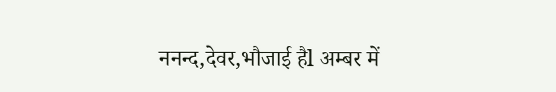ननन्द,देवर,भौजाई हैl अम्बर में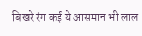बिखरे रंग कई ये आसमान भी लाल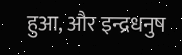हुआ, और इन्द्रधनुष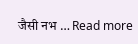जैसी नभ … Read more